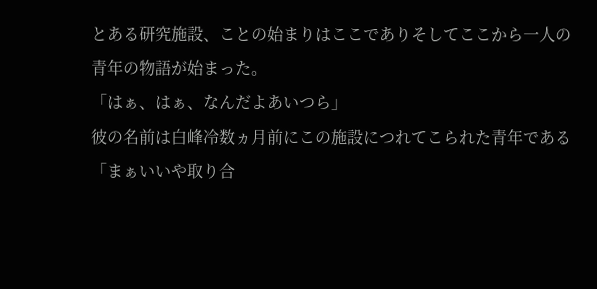とある研究施設、ことの始まりはここでありそしてここから一人の青年の物語が始まった。
「はぁ、はぁ、なんだよあいつら」
彼の名前は白峰冷数ヵ月前にこの施設につれてこられた青年である
「まぁいいや取り合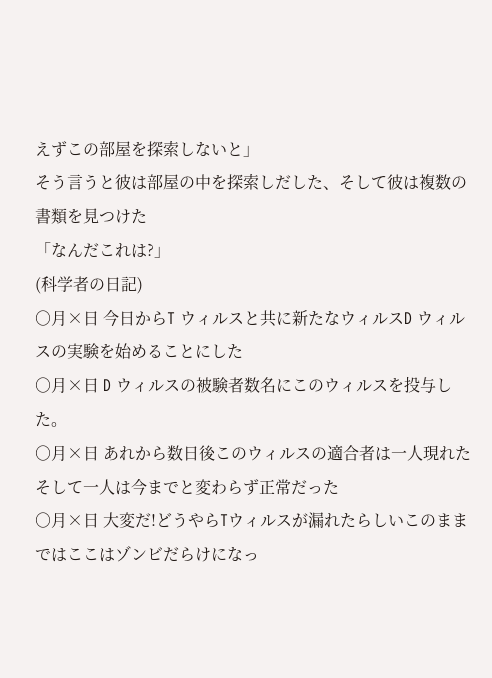えずこの部屋を探索しないと」
そう言うと彼は部屋の中を探索しだした、そして彼は複数の書類を見つけた
「なんだこれは?」
(科学者の日記)
○月×日 今日からT ウィルスと共に新たなウィルスD ウィルスの実験を始めることにした
○月×日 D ウィルスの被験者数名にこのウィルスを投与した。
○月×日 あれから数日後このウィルスの適合者は一人現れたそして一人は今までと変わらず正常だった
○月×日 大変だ!どうやらTウィルスが漏れたらしいこのままではここはゾンビだらけになっ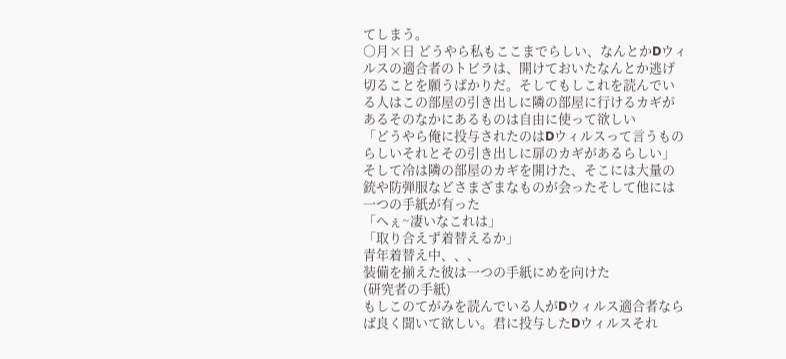てしまう。
○月×日 どうやら私もここまでらしい、なんとかDウィルスの適合者のトビラは、開けておいたなんとか逃げ切ることを願うばかりだ。そしてもしこれを読んでいる人はこの部屋の引き出しに隣の部屋に行けるカギがあるそのなかにあるものは自由に使って欲しい
「どうやら俺に投与されたのはDウィルスって言うものらしいそれとその引き出しに扉のカギがあるらしい」
そして冷は隣の部屋のカギを開けた、そこには大量の銃や防弾服などさまざまなものが会ったそして他には一つの手紙が有った
「へぇ~凄いなこれは」
「取り合えず着替えるか」
青年着替え中、、、
装備を揃えた彼は一つの手紙にめを向けた
(研究者の手紙)
もしこのてがみを読んでいる人がDウィルス適合者ならば良く聞いて欲しい。君に投与したDウィルスそれ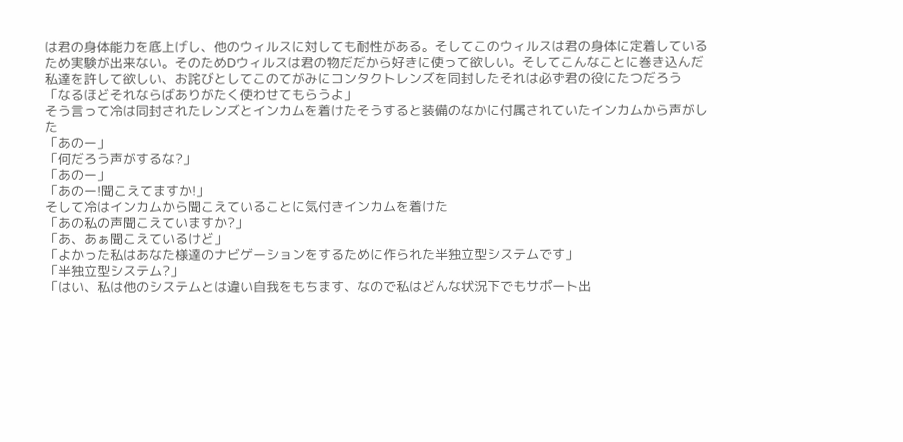は君の身体能力を底上げし、他のウィルスに対しても耐性がある。そしてこのウィルスは君の身体に定着しているため実験が出来ない。そのためDウィルスは君の物だだから好きに使って欲しい。そしてこんなことに巻き込んだ私達を許して欲しい、お詫びとしてこのてがみにコンタクトレンズを同封したそれは必ず君の役にたつだろう
「なるほどそれならばありがたく使わせてもらうよ」
そう言って冷は同封されたレンズとインカムを着けたそうすると装備のなかに付属されていたインカムから声がした
「あのー」
「何だろう声がするな?」
「あのー」
「あのー!聞こえてますか!」
そして冷はインカムから聞こえていることに気付きインカムを着けた
「あの私の声聞こえていますか?」
「あ、あぁ聞こえているけど」
「よかった私はあなた様達のナビゲーションをするために作られた半独立型システムです」
「半独立型システム?」
「はい、私は他のシステムとは違い自我をもちます、なので私はどんな状況下でもサポート出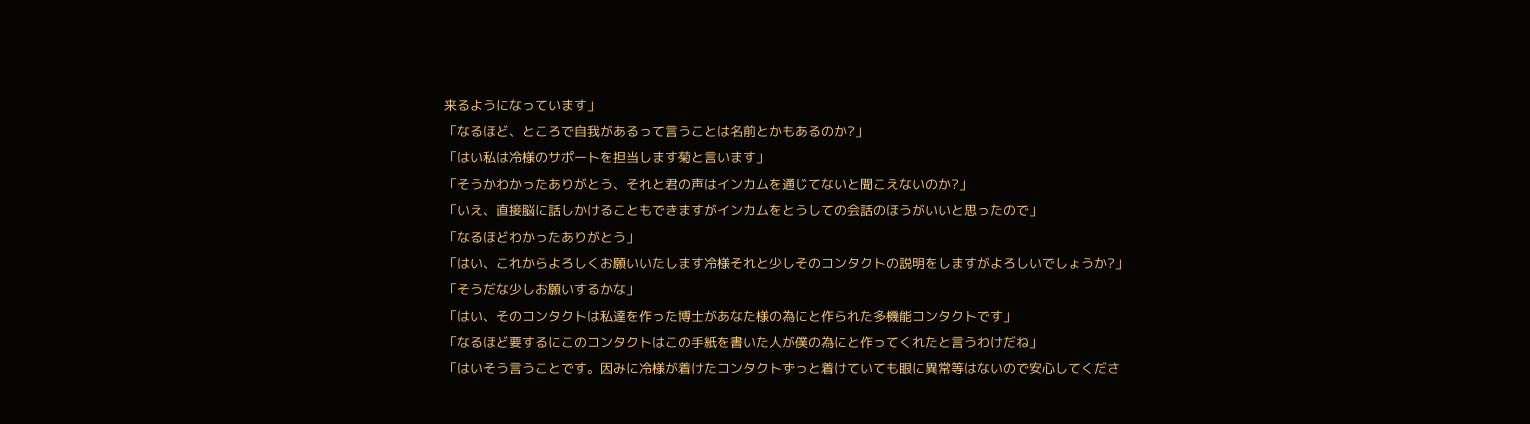来るようになっています」
「なるほど、ところで自我があるって言うことは名前とかもあるのか?」
「はい私は冷様のサポートを担当します菊と言います」
「そうかわかったありがとう、それと君の声はインカムを通じてないと聞こえないのか?」
「いえ、直接脳に話しかけることもできますがインカムをとうしての会話のほうがいいと思ったので」
「なるほどわかったありがとう」
「はい、これからよろしくお願いいたします冷様それと少しそのコンタクトの説明をしますがよろしいでしょうか?」
「そうだな少しお願いするかな」
「はい、そのコンタクトは私達を作った博士があなた様の為にと作られた多機能コンタクトです」
「なるほど要するにこのコンタクトはこの手紙を書いた人が僕の為にと作ってくれたと言うわけだね」
「はいそう言うことです。因みに冷様が着けたコンタクトずっと着けていても眼に異常等はないので安心してくださ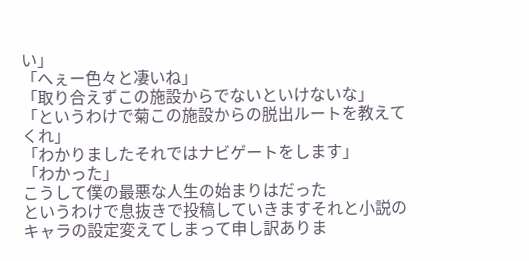い」
「へぇー色々と凄いね」
「取り合えずこの施設からでないといけないな」
「というわけで菊この施設からの脱出ルートを教えてくれ」
「わかりましたそれではナビゲートをします」
「わかった」
こうして僕の最悪な人生の始まりはだった
というわけで息抜きで投稿していきますそれと小説のキャラの設定変えてしまって申し訳ありま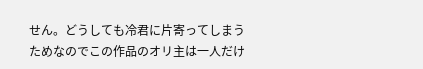せん。どうしても冷君に片寄ってしまうためなのでこの作品のオリ主は一人だけ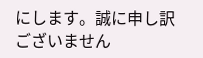にします。誠に申し訳ございません